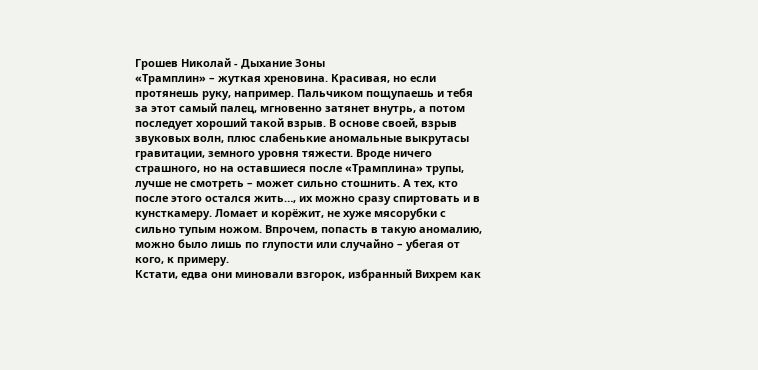Грошев Николай - Дыхание Зоны
«Трамплин» – жуткая хреновина. Красивая, но если протянешь руку, например. Пальчиком пощупаешь и тебя за этот самый палец, мгновенно затянет внутрь, а потом последует хороший такой взрыв. В основе своей, взрыв звуковых волн, плюс слабенькие аномальные выкрутасы гравитации, земного уровня тяжести. Вроде ничего страшного, но на оставшиеся после «Трамплина» трупы, лучше не смотреть – может сильно стошнить. А тех, кто после этого остался жить…, их можно сразу спиртовать и в кунсткамеру. Ломает и корёжит, не хуже мясорубки с сильно тупым ножом. Впрочем, попасть в такую аномалию, можно было лишь по глупости или случайно – убегая от кого, к примеру.
Кстати, едва они миновали взгорок, избранный Вихрем как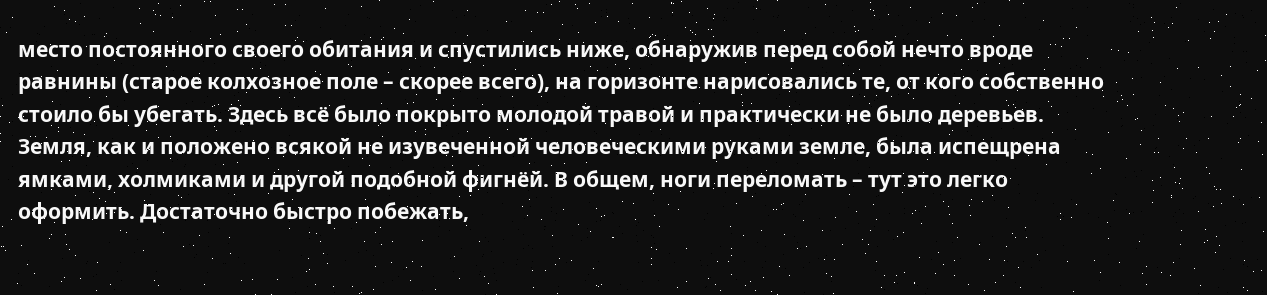место постоянного своего обитания и спустились ниже, обнаружив перед собой нечто вроде равнины (старое колхозное поле – скорее всего), на горизонте нарисовались те, от кого собственно стоило бы убегать. Здесь всё было покрыто молодой травой и практически не было деревьев. Земля, как и положено всякой не изувеченной человеческими руками земле, была испещрена ямками, холмиками и другой подобной фигнёй. В общем, ноги переломать – тут это легко оформить. Достаточно быстро побежать,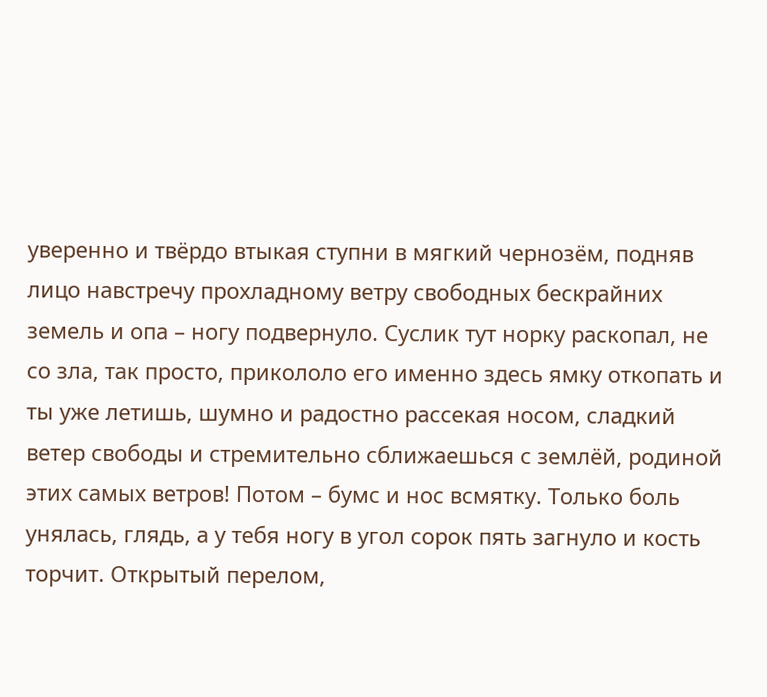уверенно и твёрдо втыкая ступни в мягкий чернозём, подняв лицо навстречу прохладному ветру свободных бескрайних земель и опа – ногу подвернуло. Суслик тут норку раскопал, не со зла, так просто, прикололо его именно здесь ямку откопать и ты уже летишь, шумно и радостно рассекая носом, сладкий ветер свободы и стремительно сближаешься с землёй, родиной этих самых ветров! Потом – бумс и нос всмятку. Только боль унялась, глядь, а у тебя ногу в угол сорок пять загнуло и кость торчит. Открытый перелом,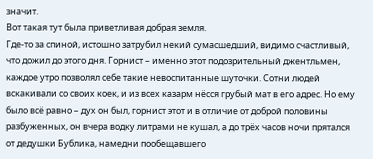значит.
Вот такая тут была приветливая добрая земля.
Где-то за спиной, истошно затрубил некий сумасшедший, видимо счастливый, что дожил до этого дня. Горнист – именно этот подозрительный джентльмен, каждое утро позволял себе такие невоспитанные шуточки. Сотни людей вскакивали со своих коек, и из всех казарм нёсся грубый мат в его адрес. Но ему было всё равно – дух он был, горнист этот и в отличие от доброй половины разбуженных, он вчера водку литрами не кушал, а до трёх часов ночи прятался от дедушки Бублика, намедни пообещавшего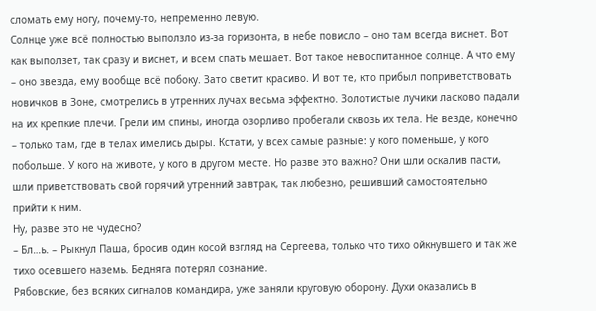сломать ему ногу, почему-то, непременно левую.
Солнце уже всё полностью выползло из-за горизонта, в небе повисло – оно там всегда виснет. Вот как выползет, так сразу и виснет, и всем спать мешает. Вот такое невоспитанное солнце. А что ему – оно звезда, ему вообще всё побоку. Зато светит красиво. И вот те, кто прибыл поприветствовать новичков в Зоне, смотрелись в утренних лучах весьма эффектно. Золотистые лучики ласково падали на их крепкие плечи. Грели им спины, иногда озорливо пробегали сквозь их тела. Не везде, конечно – только там, где в телах имелись дыры. Кстати, у всех самые разные: у кого поменьше, у кого побольше. У кого на животе, у кого в другом месте. Но разве это важно? Они шли оскалив пасти, шли приветствовать свой горячий утренний завтрак, так любезно, решивший самостоятельно прийти к ним.
Ну, разве это не чудесно?
– Бл…ь. – Рыкнул Паша, бросив один косой взгляд на Сергеева, только что тихо ойкнувшего и так же тихо осевшего наземь. Бедняга потерял сознание.
Рябовские, без всяких сигналов командира, уже заняли круговую оборону. Духи оказались в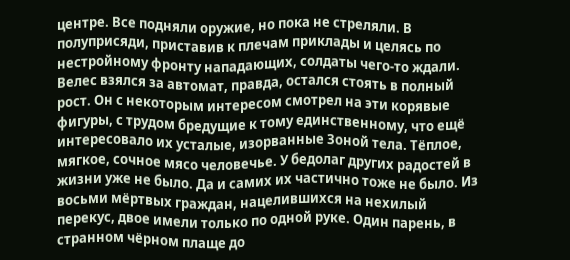центре. Все подняли оружие, но пока не стреляли. В полуприсяди, приставив к плечам приклады и целясь по нестройному фронту нападающих, солдаты чего-то ждали. Велес взялся за автомат, правда, остался стоять в полный рост. Он с некоторым интересом смотрел на эти корявые фигуры, с трудом бредущие к тому единственному, что ещё интересовало их усталые, изорванные Зоной тела. Тёплое, мягкое, сочное мясо человечье. У бедолаг других радостей в жизни уже не было. Да и самих их частично тоже не было. Из восьми мёртвых граждан, нацелившихся на нехилый перекус, двое имели только по одной руке. Один парень, в странном чёрном плаще до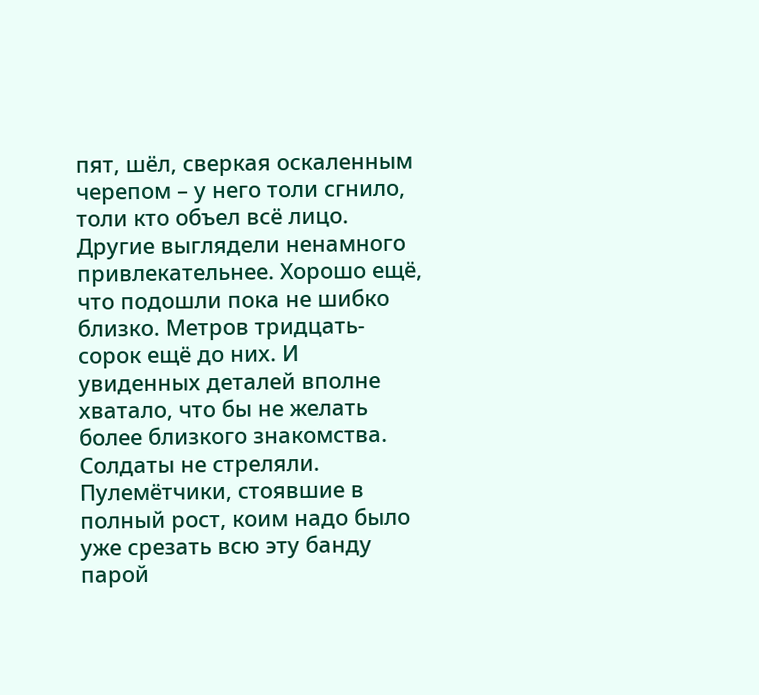пят, шёл, сверкая оскаленным черепом – у него толи сгнило, толи кто объел всё лицо. Другие выглядели ненамного привлекательнее. Хорошо ещё, что подошли пока не шибко близко. Метров тридцать-сорок ещё до них. И увиденных деталей вполне хватало, что бы не желать более близкого знакомства.
Солдаты не стреляли. Пулемётчики, стоявшие в полный рост, коим надо было уже срезать всю эту банду парой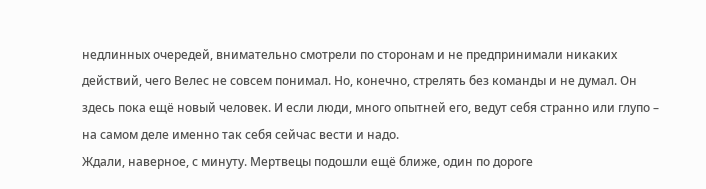недлинных очередей, внимательно смотрели по сторонам и не предпринимали никаких действий, чего Велес не совсем понимал. Но, конечно, стрелять без команды и не думал. Он здесь пока ещё новый человек. И если люди, много опытней его, ведут себя странно или глупо – на самом деле именно так себя сейчас вести и надо.
Ждали, наверное, с минуту. Мертвецы подошли ещё ближе, один по дороге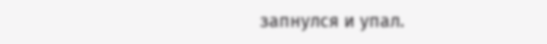запнулся и упал.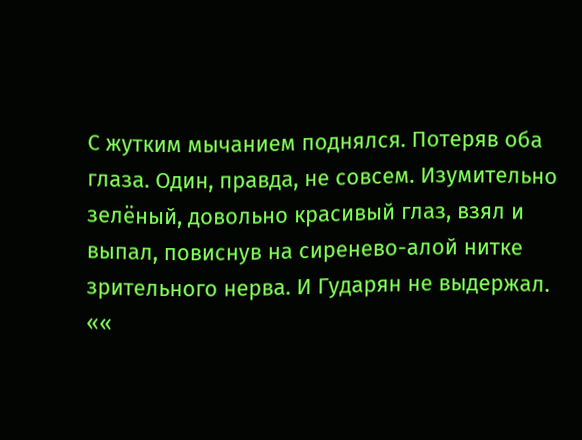С жутким мычанием поднялся. Потеряв оба глаза. Один, правда, не совсем. Изумительно зелёный, довольно красивый глаз, взял и выпал, повиснув на сиренево-алой нитке зрительного нерва. И Гударян не выдержал.
««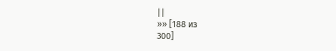||
»» [188 из
300]